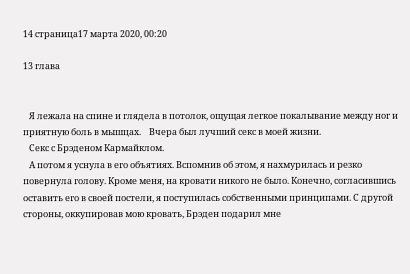14 страница17 марта 2020, 00:20

13 глава


   Я лежала на спине и глядела в потолок, ощущая легкое покалывание между ног и приятную боль в мышцах.    Вчера был лучший секс в моей жизни.
   Секс с Брэденом Кармайклом.
   А потом я уснула в его объятиях. Вспомнив об этом, я нахмурилась и резко повернула голову. Кроме меня, на кровати никого не было. Конечно, согласившись оставить его в своей постели, я поступилась собственными принципами. С другой стороны, оккупировав мою кровать, Брэден подарил мне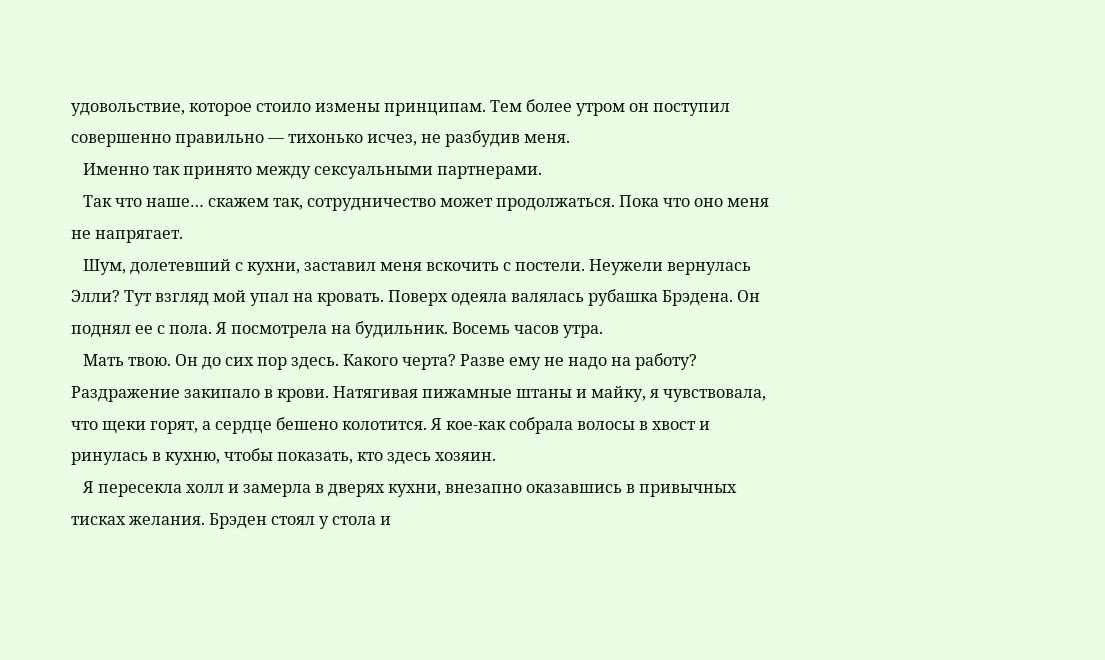удовольствие, которое стоило измены принципам. Тем более утром он поступил совершенно правильно — тихонько исчез, не разбудив меня.
   Именно так принято между сексуальными партнерами.
   Так что наше… скажем так, сотрудничество может продолжаться. Пока что оно меня не напрягает.
   Шум, долетевший с кухни, заставил меня вскочить с постели. Неужели вернулась Элли? Тут взгляд мой упал на кровать. Поверх одеяла валялась рубашка Брэдена. Он поднял ее с пола. Я посмотрела на будильник. Восемь часов утра.
   Мать твою. Он до сих пор здесь. Какого черта? Разве ему не надо на работу? Раздражение закипало в крови. Натягивая пижамные штаны и майку, я чувствовала, что щеки горят, а сердце бешено колотится. Я кое-как собрала волосы в хвост и ринулась в кухню, чтобы показать, кто здесь хозяин.
   Я пересекла холл и замерла в дверях кухни, внезапно оказавшись в привычных тисках желания. Брэден стоял у стола и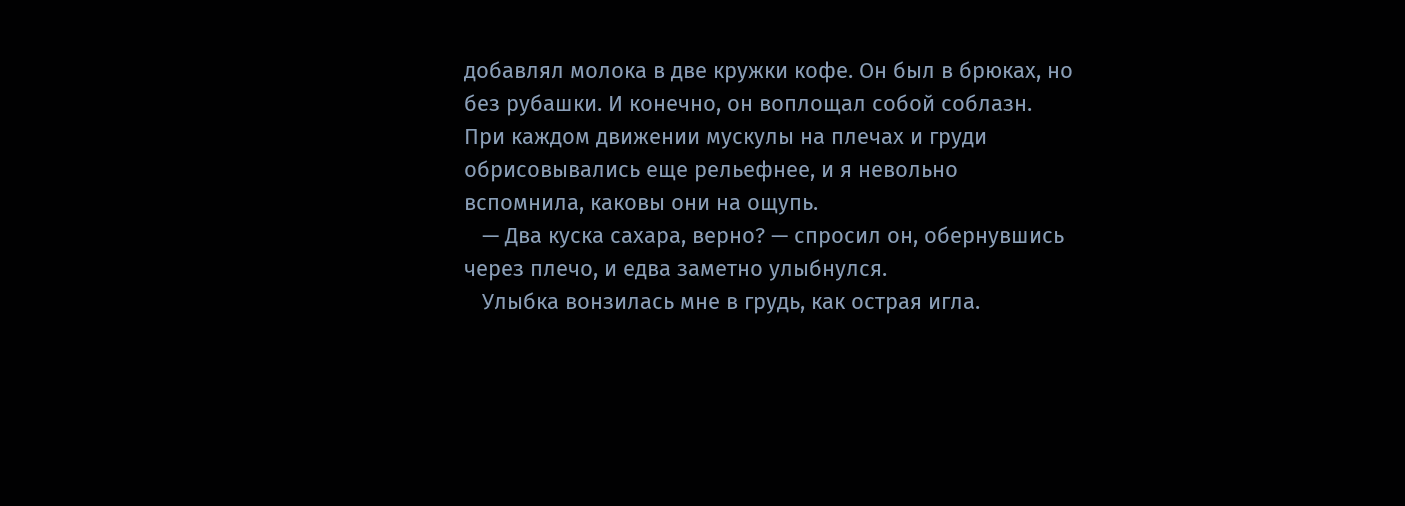добавлял молока в две кружки кофе. Он был в брюках, но без рубашки. И конечно, он воплощал собой соблазн. При каждом движении мускулы на плечах и груди обрисовывались еще рельефнее, и я невольно вспомнила, каковы они на ощупь.
   — Два куска сахара, верно? — спросил он, обернувшись через плечо, и едва заметно улыбнулся.
   Улыбка вонзилась мне в грудь, как острая игла.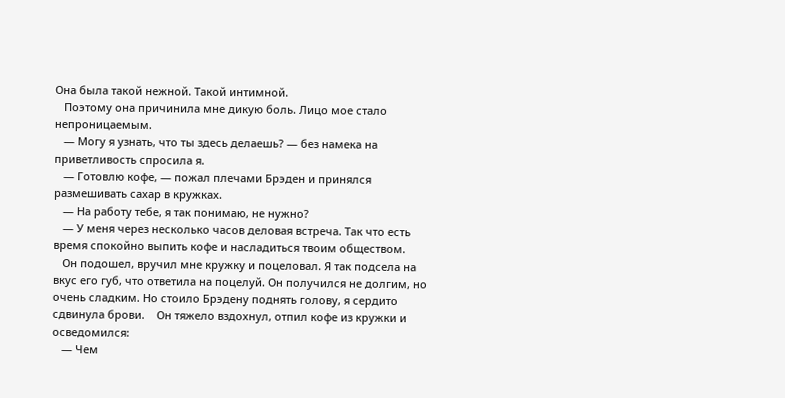Она была такой нежной. Такой интимной.
   Поэтому она причинила мне дикую боль. Лицо мое стало непроницаемым.
   — Могу я узнать, что ты здесь делаешь? — без намека на приветливость спросила я.
   — Готовлю кофе, — пожал плечами Брэден и принялся размешивать сахар в кружках.
   — На работу тебе, я так понимаю, не нужно?
   — У меня через несколько часов деловая встреча. Так что есть время спокойно выпить кофе и насладиться твоим обществом.
   Он подошел, вручил мне кружку и поцеловал. Я так подсела на вкус его губ, что ответила на поцелуй. Он получился не долгим, но очень сладким. Но стоило Брэдену поднять голову, я сердито сдвинула брови.    Он тяжело вздохнул, отпил кофе из кружки и осведомился:
   — Чем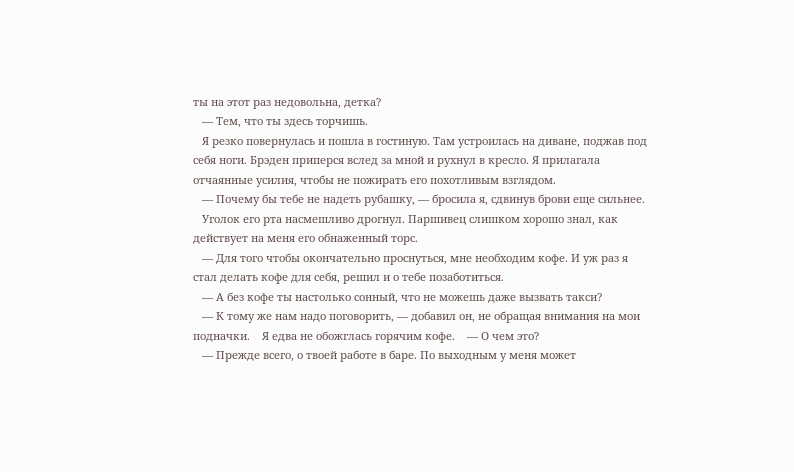ты на этот раз недовольна, детка?
   — Тем, что ты здесь торчишь.
   Я резко повернулась и пошла в гостиную. Там устроилась на диване, поджав под себя ноги. Брэден приперся вслед за мной и рухнул в кресло. Я прилагала отчаянные усилия, чтобы не пожирать его похотливым взглядом.
   — Почему бы тебе не надеть рубашку, — бросила я, сдвинув брови еще сильнее.
   Уголок его рта насмешливо дрогнул. Паршивец слишком хорошо знал, как действует на меня его обнаженный торс.
   — Для того чтобы окончательно проснуться, мне необходим кофе. И уж раз я стал делать кофе для себя, решил и о тебе позаботиться.
   — А без кофе ты настолько сонный, что не можешь даже вызвать такси?
   — К тому же нам надо поговорить, — добавил он, не обращая внимания на мои подначки.    Я едва не обожглась горячим кофе.    — О чем это?
   — Прежде всего, о твоей работе в баре. По выходным у меня может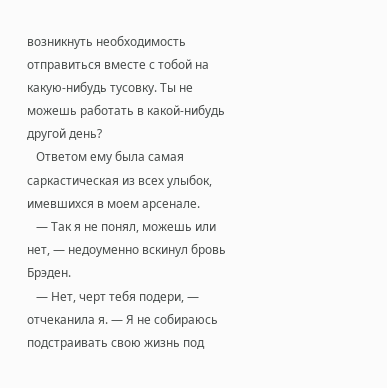возникнуть необходимость отправиться вместе с тобой на какую-нибудь тусовку. Ты не можешь работать в какой-нибудь другой день?
   Ответом ему была самая саркастическая из всех улыбок, имевшихся в моем арсенале.
   — Так я не понял, можешь или нет, — недоуменно вскинул бровь Брэден.
   — Нет, черт тебя подери, — отчеканила я. — Я не собираюсь подстраивать свою жизнь под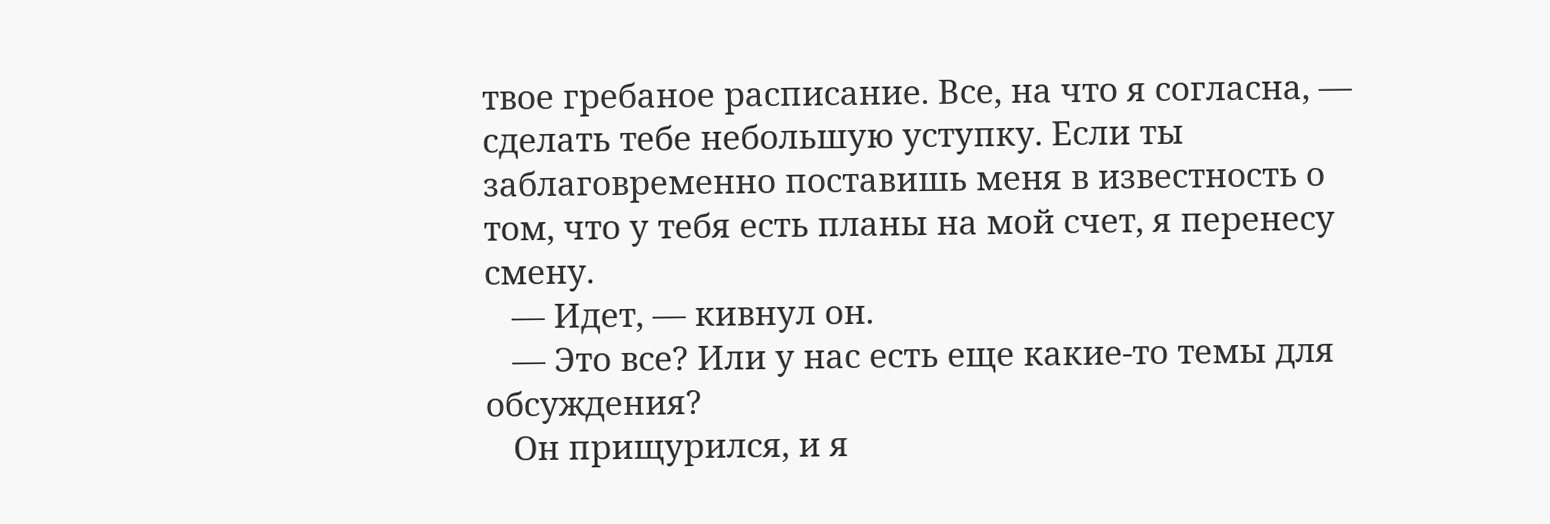твое гребаное расписание. Все, на что я согласна, — сделать тебе небольшую уступку. Если ты заблаговременно поставишь меня в известность о том, что у тебя есть планы на мой счет, я перенесу смену.
   — Идет, — кивнул он.
   — Это все? Или у нас есть еще какие-то темы для обсуждения?
   Он прищурился, и я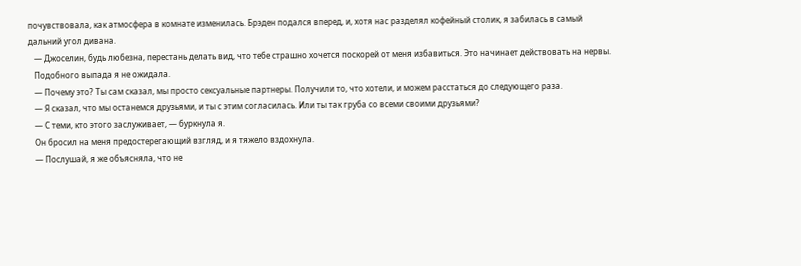почувствовала, как атмосфера в комнате изменилась. Брэден подался вперед, и, хотя нас разделял кофейный столик, я забилась в самый дальний угол дивана.
   — Джоселин, будь любезна, перестань делать вид, что тебе страшно хочется поскорей от меня избавиться. Это начинает действовать на нервы.
   Подобного выпада я не ожидала.
   — Почему это? Ты сам сказал, мы просто сексуальные партнеры. Получили то, что хотели, и можем расстаться до следующего раза.
   — Я сказал, что мы останемся друзьями, и ты с этим согласилась. Или ты так груба со всеми своими друзьями?
   — С теми, кто этого заслуживает, — буркнула я.
   Он бросил на меня предостерегающий взгляд, и я тяжело вздохнула.
   — Послушай, я же объясняла, что не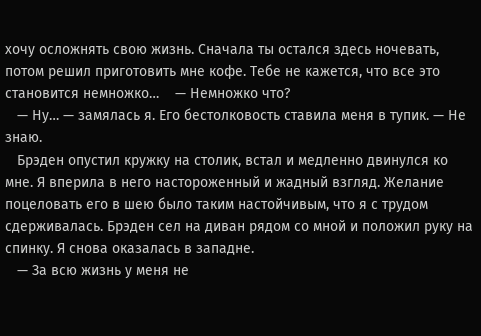хочу осложнять свою жизнь. Сначала ты остался здесь ночевать, потом решил приготовить мне кофе. Тебе не кажется, что все это становится немножко…    — Немножко что?
   — Ну… — замялась я. Его бестолковость ставила меня в тупик. — Не знаю.
   Брэден опустил кружку на столик, встал и медленно двинулся ко мне. Я вперила в него настороженный и жадный взгляд. Желание поцеловать его в шею было таким настойчивым, что я с трудом сдерживалась. Брэден сел на диван рядом со мной и положил руку на спинку. Я снова оказалась в западне.
   — За всю жизнь у меня не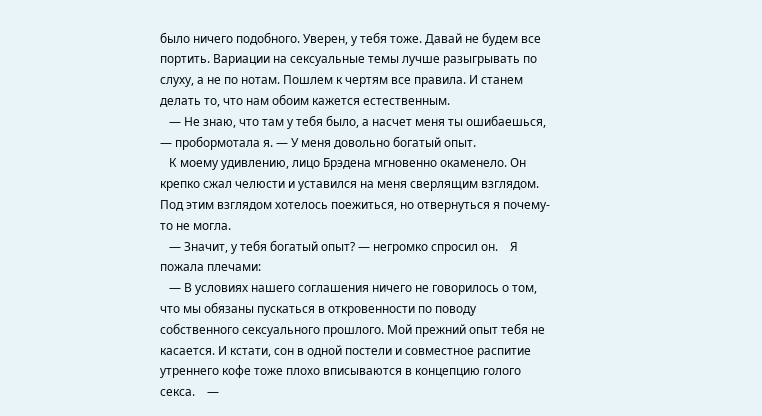было ничего подобного. Уверен, у тебя тоже. Давай не будем все портить. Вариации на сексуальные темы лучше разыгрывать по слуху, а не по нотам. Пошлем к чертям все правила. И станем делать то, что нам обоим кажется естественным.
   — Не знаю, что там у тебя было, а насчет меня ты ошибаешься, — пробормотала я. — У меня довольно богатый опыт.
   К моему удивлению, лицо Брэдена мгновенно окаменело. Он крепко сжал челюсти и уставился на меня сверлящим взглядом. Под этим взглядом хотелось поежиться, но отвернуться я почему-то не могла.
   — Значит, у тебя богатый опыт? — негромко спросил он.    Я пожала плечами:
   — В условиях нашего соглашения ничего не говорилось о том, что мы обязаны пускаться в откровенности по поводу собственного сексуального прошлого. Мой прежний опыт тебя не касается. И кстати, сон в одной постели и совместное распитие утреннего кофе тоже плохо вписываются в концепцию голого секса.    —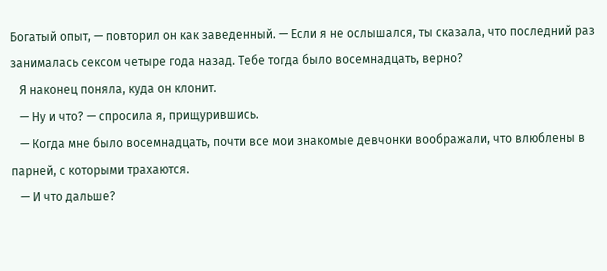Богатый опыт, — повторил он как заведенный. — Если я не ослышался, ты сказала, что последний раз занималась сексом четыре года назад. Тебе тогда было восемнадцать, верно?
   Я наконец поняла, куда он клонит.
   — Ну и что? — спросила я, прищурившись.
   — Когда мне было восемнадцать, почти все мои знакомые девчонки воображали, что влюблены в парней, с которыми трахаются.
   — И что дальше?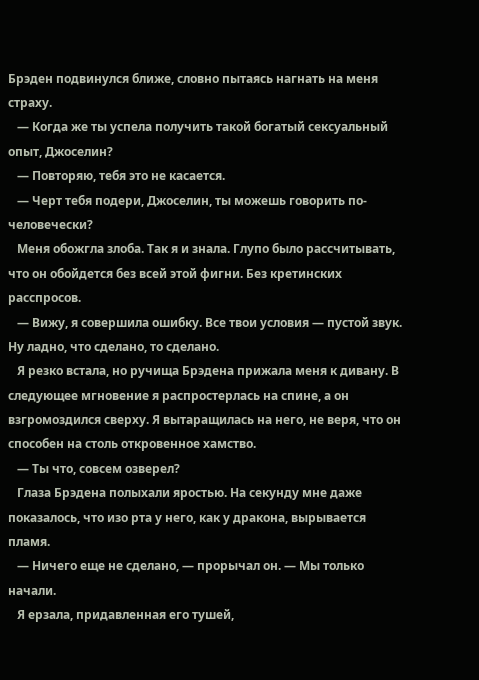Брэден подвинулся ближе, словно пытаясь нагнать на меня страху.
   — Когда же ты успела получить такой богатый сексуальный опыт, Джоселин?
   — Повторяю, тебя это не касается.
   — Черт тебя подери, Джоселин, ты можешь говорить по-человечески?
   Меня обожгла злоба. Так я и знала. Глупо было рассчитывать, что он обойдется без всей этой фигни. Без кретинских расспросов.
   — Вижу, я совершила ошибку. Все твои условия — пустой звук. Ну ладно, что сделано, то сделано.
   Я резко встала, но ручища Брэдена прижала меня к дивану. В следующее мгновение я распростерлась на спине, а он взгромоздился сверху. Я вытаращилась на него, не веря, что он способен на столь откровенное хамство.
   — Ты что, совсем озверел?
   Глаза Брэдена полыхали яростью. На секунду мне даже показалось, что изо рта у него, как у дракона, вырывается пламя.
   — Ничего еще не сделано, — прорычал он. — Мы только начали.
   Я ерзала, придавленная его тушей,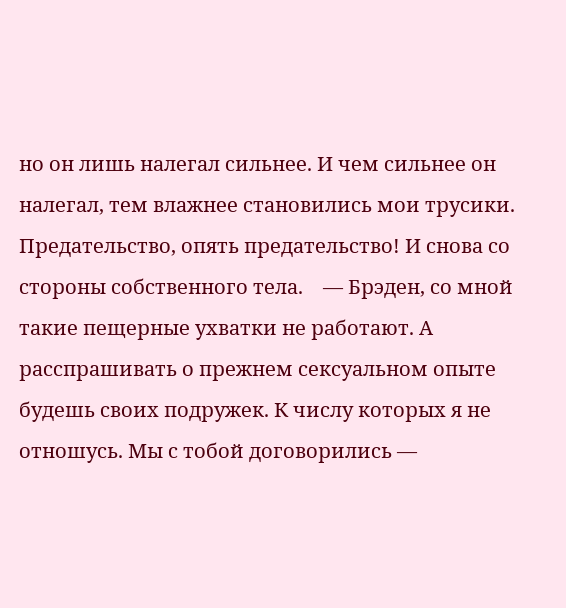но он лишь налегал сильнее. И чем сильнее он налегал, тем влажнее становились мои трусики. Предательство, опять предательство! И снова со стороны собственного тела.    — Брэден, со мной такие пещерные ухватки не работают. А расспрашивать о прежнем сексуальном опыте будешь своих подружек. К числу которых я не отношусь. Мы с тобой договорились —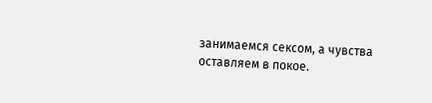занимаемся сексом, а чувства оставляем в покое.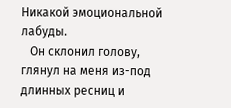Никакой эмоциональной лабуды.
   Он склонил голову, глянул на меня из-под длинных ресниц и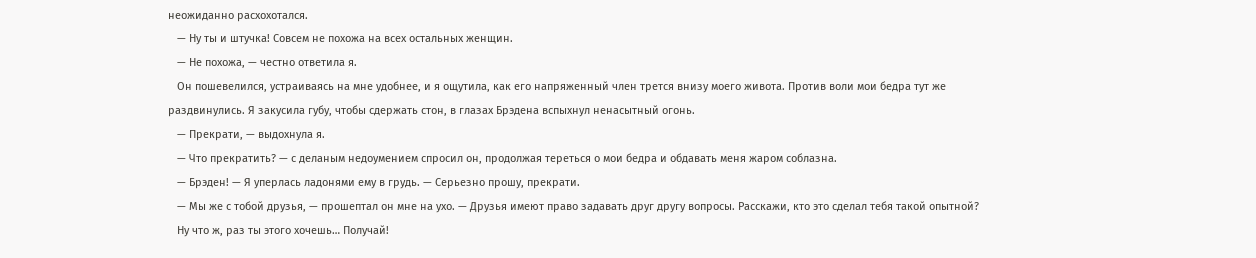неожиданно расхохотался.
   — Ну ты и штучка! Совсем не похожа на всех остальных женщин.
   — Не похожа, — честно ответила я.
   Он пошевелился, устраиваясь на мне удобнее, и я ощутила, как его напряженный член трется внизу моего живота. Против воли мои бедра тут же раздвинулись. Я закусила губу, чтобы сдержать стон, в глазах Брэдена вспыхнул ненасытный огонь.
   — Прекрати, — выдохнула я.
   — Что прекратить? — с деланым недоумением спросил он, продолжая тереться о мои бедра и обдавать меня жаром соблазна.
   — Брэден! — Я уперлась ладонями ему в грудь. — Серьезно прошу, прекрати.
   — Мы же с тобой друзья, — прошептал он мне на ухо. — Друзья имеют право задавать друг другу вопросы. Расскажи, кто это сделал тебя такой опытной?
   Ну что ж, раз ты этого хочешь… Получай!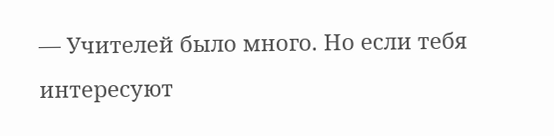— Учителей было много. Но если тебя интересуют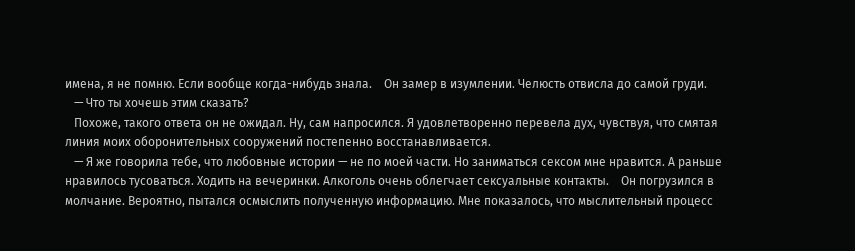имена, я не помню. Если вообще когда-нибудь знала.    Он замер в изумлении. Челюсть отвисла до самой груди.
   — Что ты хочешь этим сказать?
   Похоже, такого ответа он не ожидал. Ну, сам напросился. Я удовлетворенно перевела дух, чувствуя, что смятая линия моих оборонительных сооружений постепенно восстанавливается.
   — Я же говорила тебе, что любовные истории — не по моей части. Но заниматься сексом мне нравится. А раньше нравилось тусоваться. Ходить на вечеринки. Алкоголь очень облегчает сексуальные контакты.    Он погрузился в молчание. Вероятно, пытался осмыслить полученную информацию. Мне показалось, что мыслительный процесс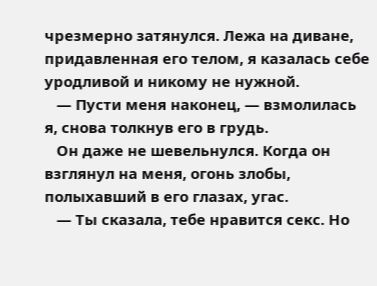чрезмерно затянулся. Лежа на диване, придавленная его телом, я казалась себе уродливой и никому не нужной.
   — Пусти меня наконец, — взмолилась я, снова толкнув его в грудь.
   Он даже не шевельнулся. Когда он взглянул на меня, огонь злобы, полыхавший в его глазах, угас.
   — Ты сказала, тебе нравится секс. Но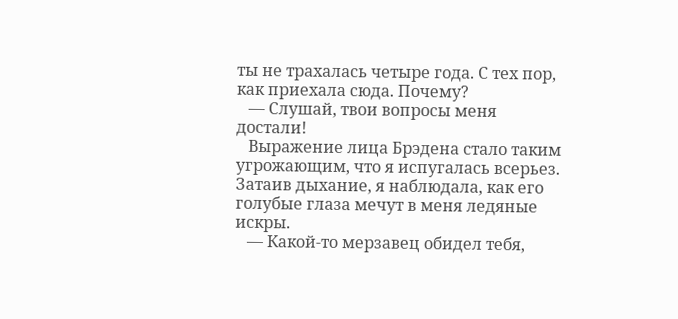ты не трахалась четыре года. С тех пор, как приехала сюда. Почему?
   — Слушай, твои вопросы меня достали!
   Выражение лица Брэдена стало таким угрожающим, что я испугалась всерьез. Затаив дыхание, я наблюдала, как его голубые глаза мечут в меня ледяные искры.
   — Какой-то мерзавец обидел тебя,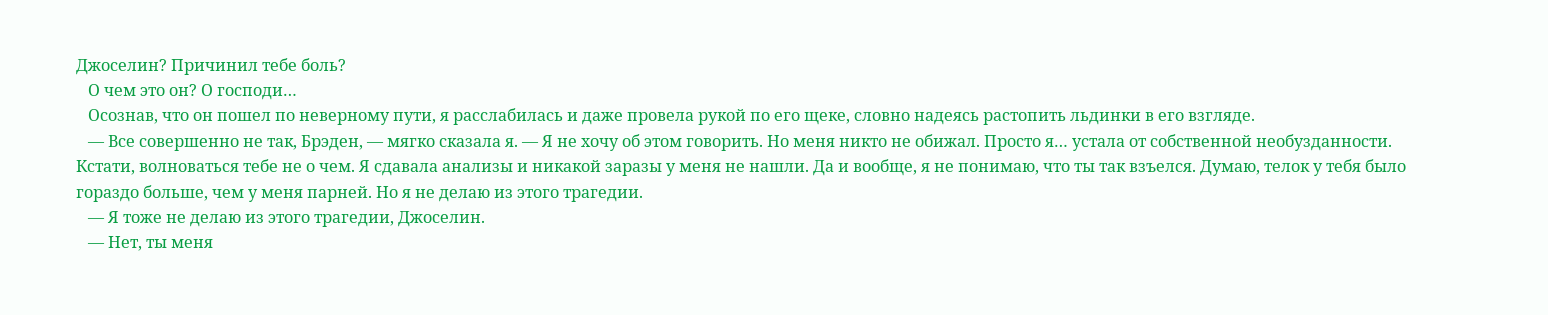Джоселин? Причинил тебе боль?
   О чем это он? О господи…
   Осознав, что он пошел по неверному пути, я расслабилась и даже провела рукой по его щеке, словно надеясь растопить льдинки в его взгляде.
   — Все совершенно не так, Брэден, — мягко сказала я. — Я не хочу об этом говорить. Но меня никто не обижал. Просто я… устала от собственной необузданности. Кстати, волноваться тебе не о чем. Я сдавала анализы и никакой заразы у меня не нашли. Да и вообще, я не понимаю, что ты так взъелся. Думаю, телок у тебя было гораздо больше, чем у меня парней. Но я не делаю из этого трагедии.
   — Я тоже не делаю из этого трагедии, Джоселин.
   — Нет, ты меня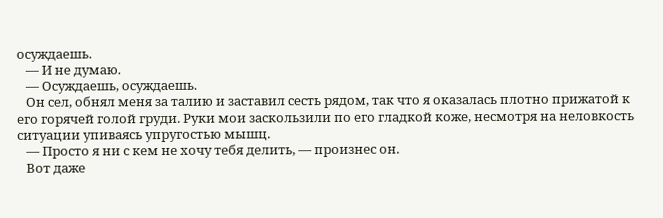осуждаешь.
   — И не думаю.
   — Осуждаешь, осуждаешь.
   Он сел, обнял меня за талию и заставил сесть рядом, так что я оказалась плотно прижатой к его горячей голой груди. Руки мои заскользили по его гладкой коже, несмотря на неловкость ситуации упиваясь упругостью мышц.
   — Просто я ни с кем не хочу тебя делить, — произнес он.
   Вот даже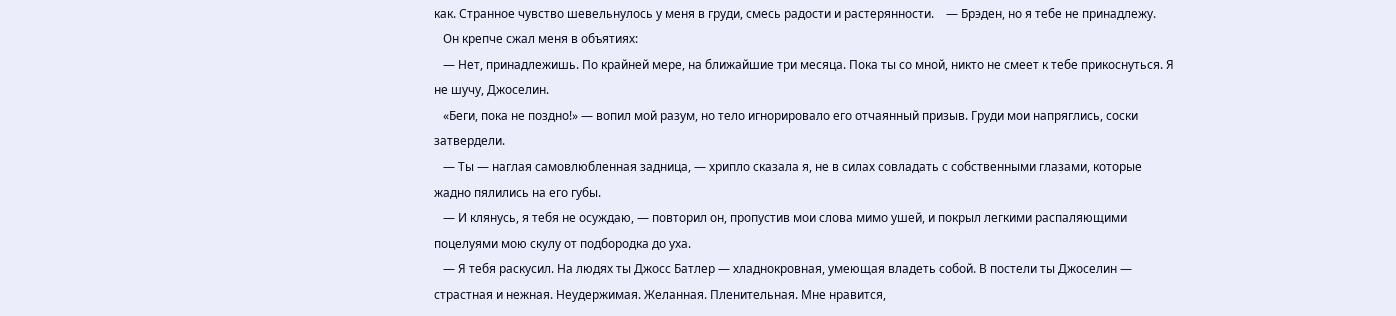как. Странное чувство шевельнулось у меня в груди, смесь радости и растерянности.    — Брэден, но я тебе не принадлежу.
   Он крепче сжал меня в объятиях:
   — Нет, принадлежишь. По крайней мере, на ближайшие три месяца. Пока ты со мной, никто не смеет к тебе прикоснуться. Я не шучу, Джоселин.
   «Беги, пока не поздно!» — вопил мой разум, но тело игнорировало его отчаянный призыв. Груди мои напряглись, соски затвердели.
   — Ты — наглая самовлюбленная задница, — хрипло сказала я, не в силах совладать с собственными глазами, которые жадно пялились на его губы.
   — И клянусь, я тебя не осуждаю, — повторил он, пропустив мои слова мимо ушей, и покрыл легкими распаляющими поцелуями мою скулу от подбородка до уха.
   — Я тебя раскусил. На людях ты Джосс Батлер — хладнокровная, умеющая владеть собой. В постели ты Джоселин — страстная и нежная. Неудержимая. Желанная. Пленительная. Мне нравится,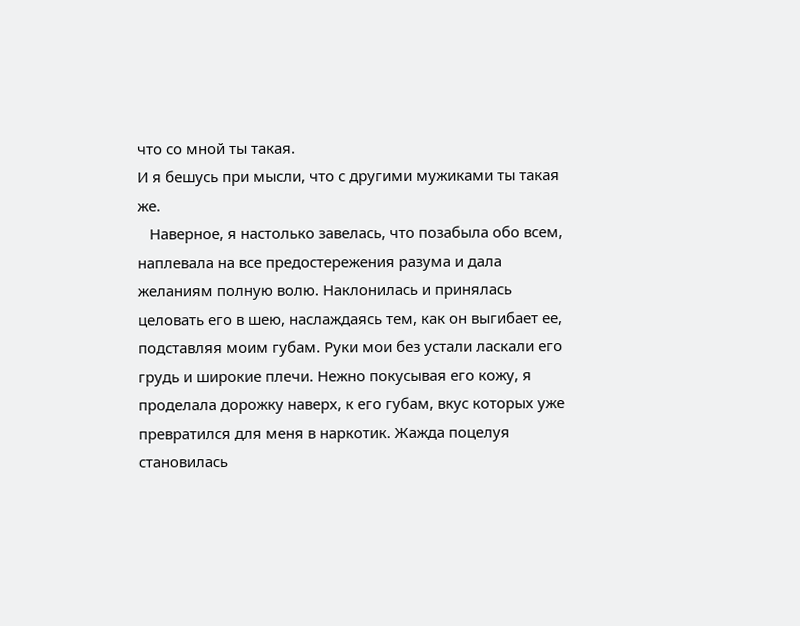что со мной ты такая.
И я бешусь при мысли, что с другими мужиками ты такая же.
   Наверное, я настолько завелась, что позабыла обо всем, наплевала на все предостережения разума и дала желаниям полную волю. Наклонилась и принялась целовать его в шею, наслаждаясь тем, как он выгибает ее, подставляя моим губам. Руки мои без устали ласкали его грудь и широкие плечи. Нежно покусывая его кожу, я проделала дорожку наверх, к его губам, вкус которых уже превратился для меня в наркотик. Жажда поцелуя становилась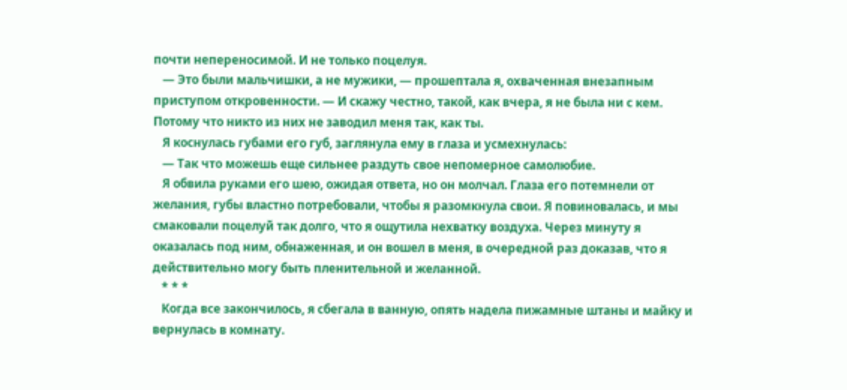почти непереносимой. И не только поцелуя.
   — Это были мальчишки, а не мужики, — прошептала я, охваченная внезапным приступом откровенности. — И скажу честно, такой, как вчера, я не была ни с кем. Потому что никто из них не заводил меня так, как ты.
   Я коснулась губами его губ, заглянула ему в глаза и усмехнулась:
   — Так что можешь еще сильнее раздуть свое непомерное самолюбие.
   Я обвила руками его шею, ожидая ответа, но он молчал. Глаза его потемнели от желания, губы властно потребовали, чтобы я разомкнула свои. Я повиновалась, и мы смаковали поцелуй так долго, что я ощутила нехватку воздуха. Через минуту я оказалась под ним, обнаженная, и он вошел в меня, в очередной раз доказав, что я действительно могу быть пленительной и желанной.
   * * *
   Когда все закончилось, я сбегала в ванную, опять надела пижамные штаны и майку и вернулась в комнату.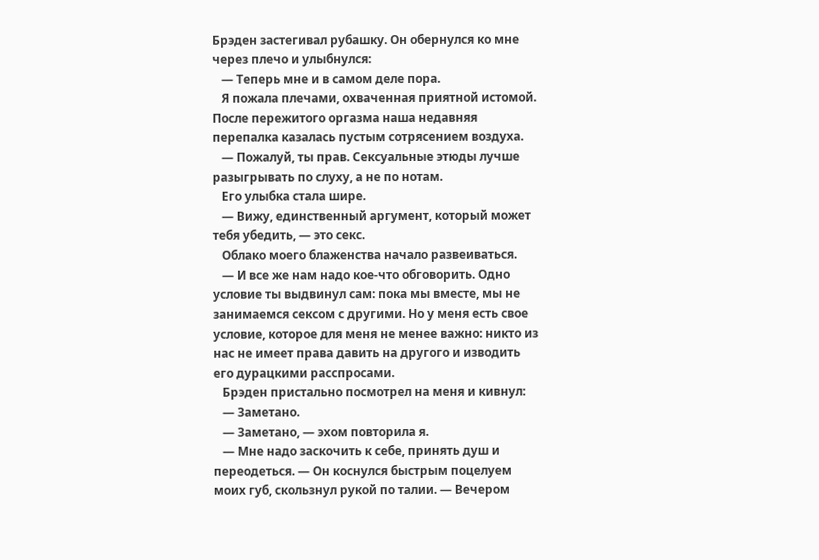Брэден застегивал рубашку. Он обернулся ко мне через плечо и улыбнулся:
   — Теперь мне и в самом деле пора.
   Я пожала плечами, охваченная приятной истомой. После пережитого оргазма наша недавняя перепалка казалась пустым сотрясением воздуха.
   — Пожалуй, ты прав. Сексуальные этюды лучше разыгрывать по слуху, а не по нотам.
   Его улыбка стала шире.
   — Вижу, единственный аргумент, который может тебя убедить, — это секс.
   Облако моего блаженства начало развеиваться.
   — И все же нам надо кое-что обговорить. Одно условие ты выдвинул сам: пока мы вместе, мы не занимаемся сексом с другими. Но у меня есть свое условие, которое для меня не менее важно: никто из нас не имеет права давить на другого и изводить его дурацкими расспросами.
   Брэден пристально посмотрел на меня и кивнул:
   — Заметано.
   — Заметано, — эхом повторила я.
   — Мне надо заскочить к себе, принять душ и переодеться. — Он коснулся быстрым поцелуем моих губ, скользнул рукой по талии. — Вечером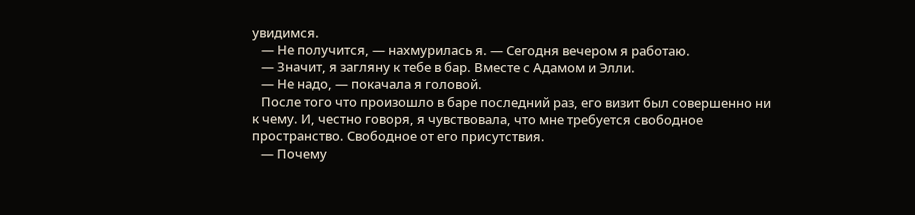увидимся.
   — Не получится, — нахмурилась я. — Сегодня вечером я работаю.
   — Значит, я загляну к тебе в бар. Вместе с Адамом и Элли.
   — Не надо, — покачала я головой.
   После того что произошло в баре последний раз, его визит был совершенно ни к чему. И, честно говоря, я чувствовала, что мне требуется свободное пространство. Свободное от его присутствия.
   — Почему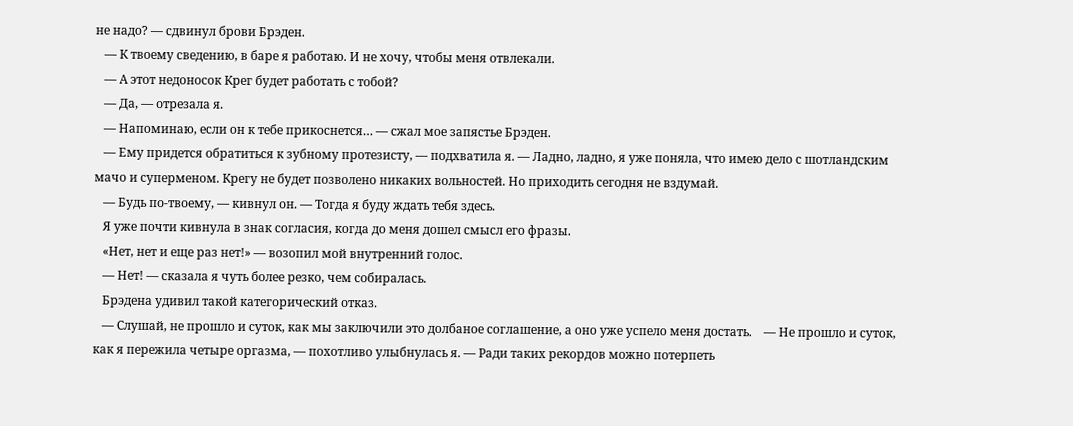не надо? — сдвинул брови Брэден.
   — К твоему сведению, в баре я работаю. И не хочу, чтобы меня отвлекали.
   — А этот недоносок Крег будет работать с тобой?
   — Да, — отрезала я.
   — Напоминаю, если он к тебе прикоснется… — сжал мое запястье Брэден.
   — Ему придется обратиться к зубному протезисту, — подхватила я. — Ладно, ладно, я уже поняла, что имею дело с шотландским мачо и суперменом. Крегу не будет позволено никаких вольностей. Но приходить сегодня не вздумай.
   — Будь по-твоему, — кивнул он. — Тогда я буду ждать тебя здесь.
   Я уже почти кивнула в знак согласия, когда до меня дошел смысл его фразы.
   «Нет, нет и еще раз нет!» — возопил мой внутренний голос.
   — Нет! — сказала я чуть более резко, чем собиралась.
   Брэдена удивил такой категорический отказ.
   — Слушай, не прошло и суток, как мы заключили это долбаное соглашение, а оно уже успело меня достать.    — Не прошло и суток, как я пережила четыре оргазма, — похотливо улыбнулась я. — Ради таких рекордов можно потерпеть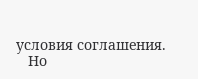условия соглашения.
   Но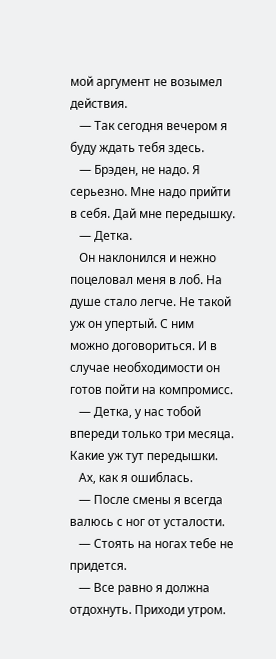мой аргумент не возымел действия.
   — Так сегодня вечером я буду ждать тебя здесь.
   — Брэден, не надо. Я серьезно. Мне надо прийти в себя. Дай мне передышку.
   — Детка.
   Он наклонился и нежно поцеловал меня в лоб. На душе стало легче. Не такой уж он упертый. С ним можно договориться. И в случае необходимости он готов пойти на компромисс.
   — Детка, у нас тобой впереди только три месяца. Какие уж тут передышки.
   Ах, как я ошиблась.
   — После смены я всегда валюсь с ног от усталости.
   — Стоять на ногах тебе не придется.
   — Все равно я должна отдохнуть. Приходи утром.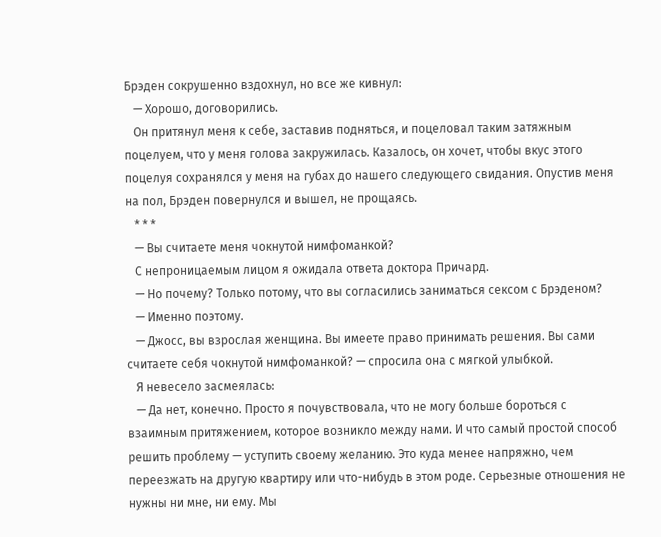Брэден сокрушенно вздохнул, но все же кивнул:
   — Хорошо, договорились.
   Он притянул меня к себе, заставив подняться, и поцеловал таким затяжным поцелуем, что у меня голова закружилась. Казалось, он хочет, чтобы вкус этого поцелуя сохранялся у меня на губах до нашего следующего свидания. Опустив меня на пол, Брэден повернулся и вышел, не прощаясь.
   * * *
   — Вы считаете меня чокнутой нимфоманкой?
   С непроницаемым лицом я ожидала ответа доктора Причард.
   — Но почему? Только потому, что вы согласились заниматься сексом с Брэденом?
   — Именно поэтому.
   — Джосс, вы взрослая женщина. Вы имеете право принимать решения. Вы сами считаете себя чокнутой нимфоманкой? — спросила она с мягкой улыбкой.
   Я невесело засмеялась:
   — Да нет, конечно. Просто я почувствовала, что не могу больше бороться с взаимным притяжением, которое возникло между нами. И что самый простой способ решить проблему — уступить своему желанию. Это куда менее напряжно, чем переезжать на другую квартиру или что-нибудь в этом роде. Серьезные отношения не нужны ни мне, ни ему. Мы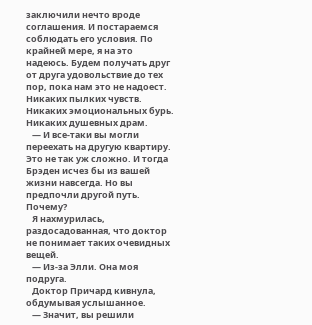заключили нечто вроде соглашения. И постараемся соблюдать его условия. По крайней мере, я на это надеюсь. Будем получать друг от друга удовольствие до тех пор, пока нам это не надоест.
Никаких пылких чувств. Никаких эмоциональных бурь. Никаких душевных драм.
   — И все-таки вы могли переехать на другую квартиру. Это не так уж сложно. И тогда Брэден исчез бы из вашей жизни навсегда. Но вы предпочли другой путь. Почему?
   Я нахмурилась, раздосадованная, что доктор не понимает таких очевидных вещей.
   — Из-за Элли. Она моя подруга.
   Доктор Причард кивнула, обдумывая услышанное.
   — Значит, вы решили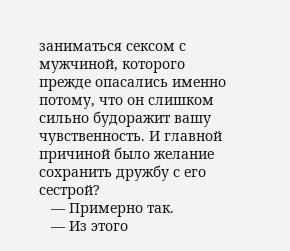заниматься сексом с мужчиной, которого прежде опасались именно потому, что он слишком сильно будоражит вашу чувственность. И главной причиной было желание сохранить дружбу с его сестрой?
   — Примерно так.
   — Из этого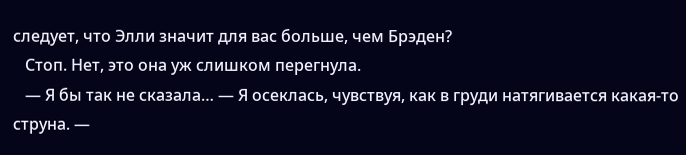следует, что Элли значит для вас больше, чем Брэден?
   Стоп. Нет, это она уж слишком перегнула.
   — Я бы так не сказала… — Я осеклась, чувствуя, как в груди натягивается какая-то струна. —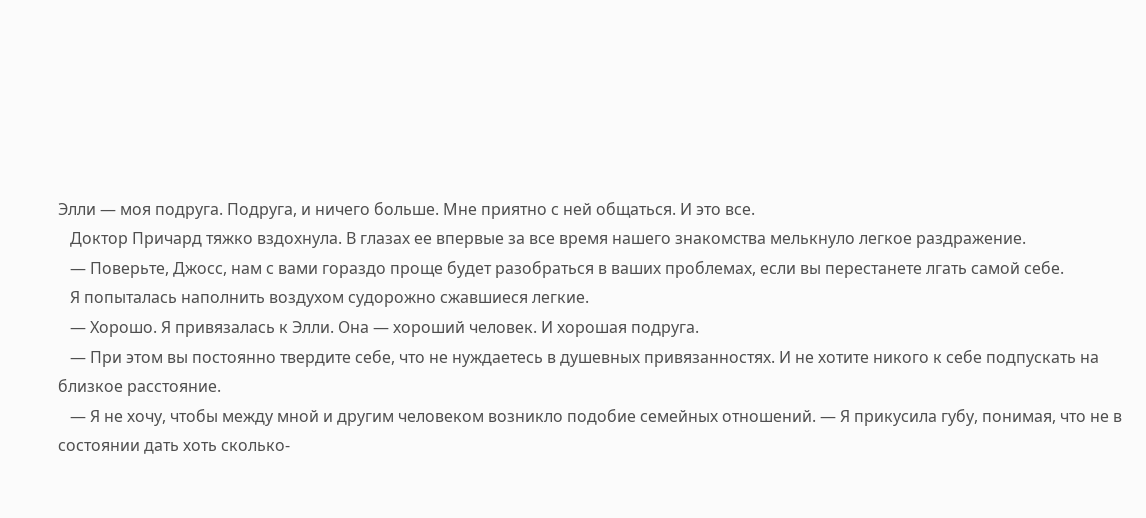Элли — моя подруга. Подруга, и ничего больше. Мне приятно с ней общаться. И это все.
   Доктор Причард тяжко вздохнула. В глазах ее впервые за все время нашего знакомства мелькнуло легкое раздражение.
   — Поверьте, Джосс, нам с вами гораздо проще будет разобраться в ваших проблемах, если вы перестанете лгать самой себе.
   Я попыталась наполнить воздухом судорожно сжавшиеся легкие.
   — Хорошо. Я привязалась к Элли. Она — хороший человек. И хорошая подруга.
   — При этом вы постоянно твердите себе, что не нуждаетесь в душевных привязанностях. И не хотите никого к себе подпускать на близкое расстояние.
   — Я не хочу, чтобы между мной и другим человеком возникло подобие семейных отношений. — Я прикусила губу, понимая, что не в состоянии дать хоть сколько-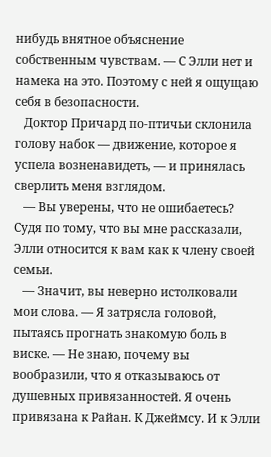нибудь внятное объяснение собственным чувствам. — С Элли нет и намека на это. Поэтому с ней я ощущаю себя в безопасности.
   Доктор Причард по-птичьи склонила голову набок — движение, которое я успела возненавидеть, — и принялась сверлить меня взглядом.
   — Вы уверены, что не ошибаетесь? Судя по тому, что вы мне рассказали, Элли относится к вам как к члену своей семьи.
   — Значит, вы неверно истолковали мои слова. — Я затрясла головой, пытаясь прогнать знакомую боль в виске. — Не знаю, почему вы вообразили, что я отказываюсь от душевных привязанностей. Я очень привязана к Райан. К Джеймсу. И к Элли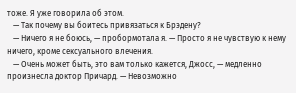тоже. Я уже говорила об этом.
   — Так почему вы боитесь привязаться к Брэдену?
   — Ничего я не боюсь, — пробормотала я. — Просто я не чувствую к нему ничего, кроме сексуального влечения.
   — Очень может быть, это вам только кажется, Джосс, — медленно произнесла доктор Причард. — Невозможно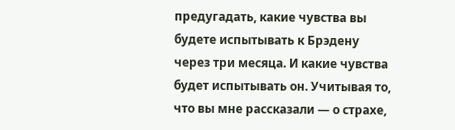предугадать, какие чувства вы будете испытывать к Брэдену через три месяца. И какие чувства будет испытывать он. Учитывая то, что вы мне рассказали — о страхе,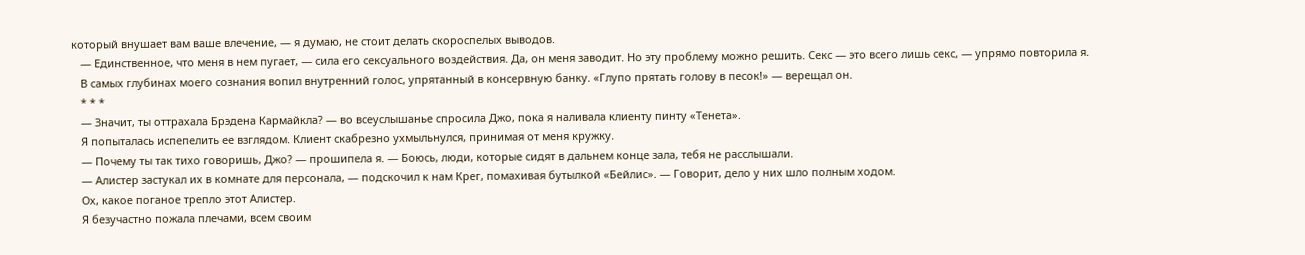который внушает вам ваше влечение, — я думаю, не стоит делать скороспелых выводов.
   — Единственное, что меня в нем пугает, — сила его сексуального воздействия. Да, он меня заводит. Но эту проблему можно решить. Секс — это всего лишь секс, — упрямо повторила я.
   В самых глубинах моего сознания вопил внутренний голос, упрятанный в консервную банку. «Глупо прятать голову в песок!» — верещал он.
   * * *
   — Значит, ты оттрахала Брэдена Кармайкла? — во всеуслышанье спросила Джо, пока я наливала клиенту пинту «Тенета».
   Я попыталась испепелить ее взглядом. Клиент скабрезно ухмыльнулся, принимая от меня кружку.
   — Почему ты так тихо говоришь, Джо? — прошипела я. — Боюсь, люди, которые сидят в дальнем конце зала, тебя не расслышали.
   — Алистер застукал их в комнате для персонала, — подскочил к нам Крег, помахивая бутылкой «Бейлис». — Говорит, дело у них шло полным ходом.
   Ох, какое поганое трепло этот Алистер.
   Я безучастно пожала плечами, всем своим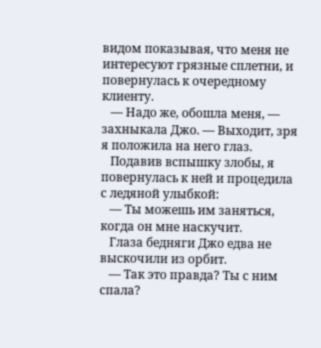видом показывая, что меня не интересуют грязные сплетни, и повернулась к очередному клиенту.
   — Надо же, обошла меня, — захныкала Джо. — Выходит, зря я положила на него глаз.
   Подавив вспышку злобы, я повернулась к ней и процедила с ледяной улыбкой:
   — Ты можешь им заняться, когда он мне наскучит.
   Глаза бедняги Джо едва не выскочили из орбит.
   — Так это правда? Ты с ним спала?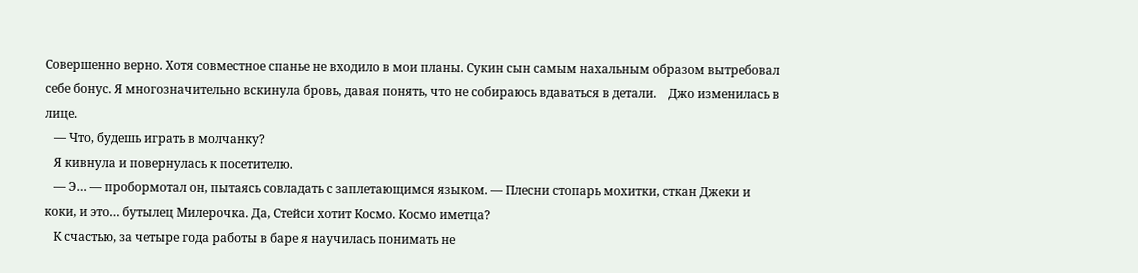Совершенно верно. Хотя совместное спанье не входило в мои планы. Сукин сын самым нахальным образом вытребовал себе бонус. Я многозначительно вскинула бровь, давая понять, что не собираюсь вдаваться в детали.    Джо изменилась в лице.
   — Что, будешь играть в молчанку?
   Я кивнула и повернулась к посетителю.
   — Э… — пробормотал он, пытаясь совладать с заплетающимся языком. — Плесни стопарь мохитки, сткан Джеки и коки, и это… бутылец Милерочка. Да, Стейси хотит Космо. Космо иметца?
   К счастью, за четыре года работы в баре я научилась понимать не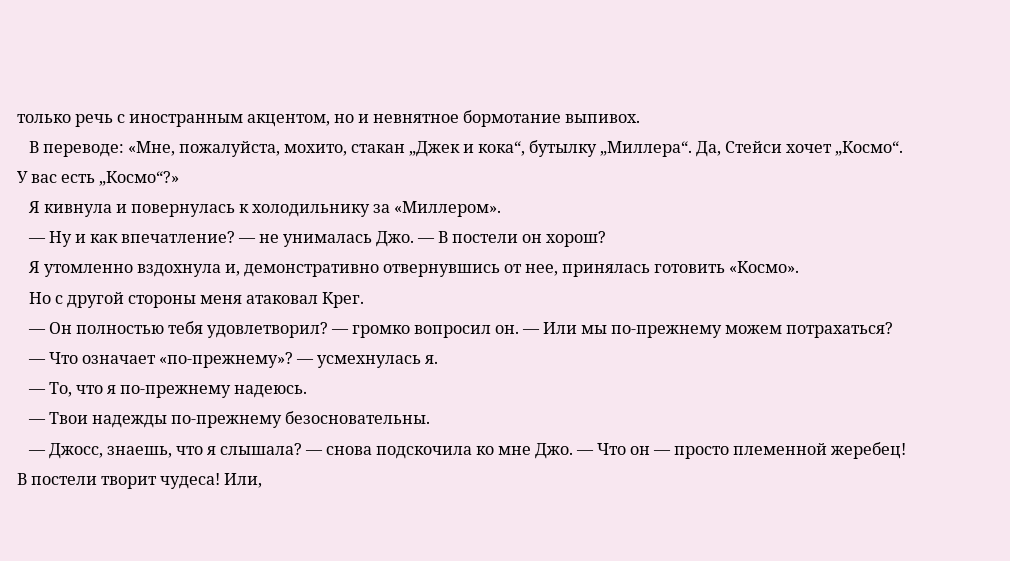только речь с иностранным акцентом, но и невнятное бормотание выпивох.
   В переводе: «Мне, пожалуйста, мохито, стакан „Джек и кока“, бутылку „Миллера“. Да, Стейси хочет „Космо“.
У вас есть „Космо“?»
   Я кивнула и повернулась к холодильнику за «Миллером».
   — Ну и как впечатление? — не унималась Джо. — В постели он хорош?
   Я утомленно вздохнула и, демонстративно отвернувшись от нее, принялась готовить «Космо».
   Но с другой стороны меня атаковал Крег.
   — Он полностью тебя удовлетворил? — громко вопросил он. — Или мы по-прежнему можем потрахаться?
   — Что означает «по-прежнему»? — усмехнулась я.
   — То, что я по-прежнему надеюсь.
   — Твои надежды по-прежнему безосновательны.
   — Джосс, знаешь, что я слышала? — снова подскочила ко мне Джо. — Что он — просто племенной жеребец!
В постели творит чудеса! Или,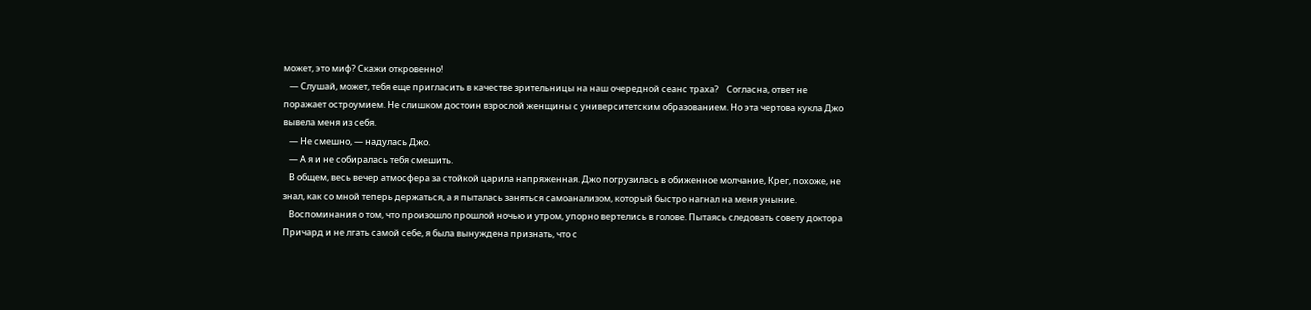может, это миф? Скажи откровенно!
   — Слушай, может, тебя еще пригласить в качестве зрительницы на наш очередной сеанс траха?    Согласна, ответ не поражает остроумием. Не слишком достоин взрослой женщины с университетским образованием. Но эта чертова кукла Джо вывела меня из себя.
   — Не смешно, — надулась Джо.
   — А я и не собиралась тебя смешить.
   В общем, весь вечер атмосфера за стойкой царила напряженная. Джо погрузилась в обиженное молчание, Крег, похоже, не знал, как со мной теперь держаться, а я пыталась заняться самоанализом, который быстро нагнал на меня уныние.
   Воспоминания о том, что произошло прошлой ночью и утром, упорно вертелись в голове. Пытаясь следовать совету доктора Причард и не лгать самой себе, я была вынуждена признать, что с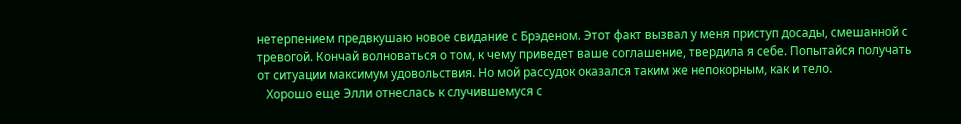нетерпением предвкушаю новое свидание с Брэденом. Этот факт вызвал у меня приступ досады, смешанной с тревогой. Кончай волноваться о том, к чему приведет ваше соглашение, твердила я себе. Попытайся получать от ситуации максимум удовольствия. Но мой рассудок оказался таким же непокорным, как и тело.
   Хорошо еще Элли отнеслась к случившемуся с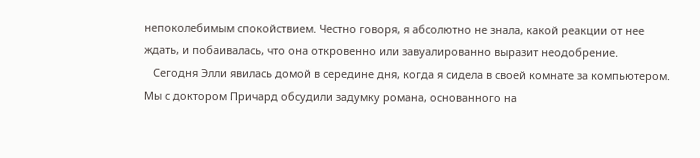непоколебимым спокойствием. Честно говоря, я абсолютно не знала, какой реакции от нее ждать, и побаивалась, что она откровенно или завуалированно выразит неодобрение.
   Сегодня Элли явилась домой в середине дня, когда я сидела в своей комнате за компьютером. Мы с доктором Причард обсудили задумку романа, основанного на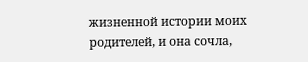жизненной истории моих родителей, и она сочла,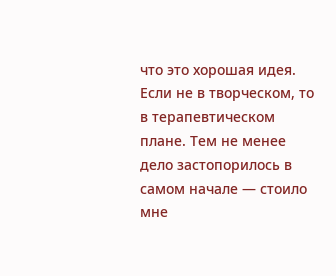что это хорошая идея. Если не в творческом, то в терапевтическом плане. Тем не менее дело застопорилось в самом начале — стоило мне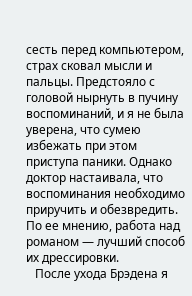сесть перед компьютером, страх сковал мысли и пальцы. Предстояло с головой нырнуть в пучину воспоминаний, и я не была уверена, что сумею избежать при этом приступа паники. Однако доктор настаивала, что воспоминания необходимо приручить и обезвредить. По ее мнению, работа над романом — лучший способ их дрессировки.
   После ухода Брэдена я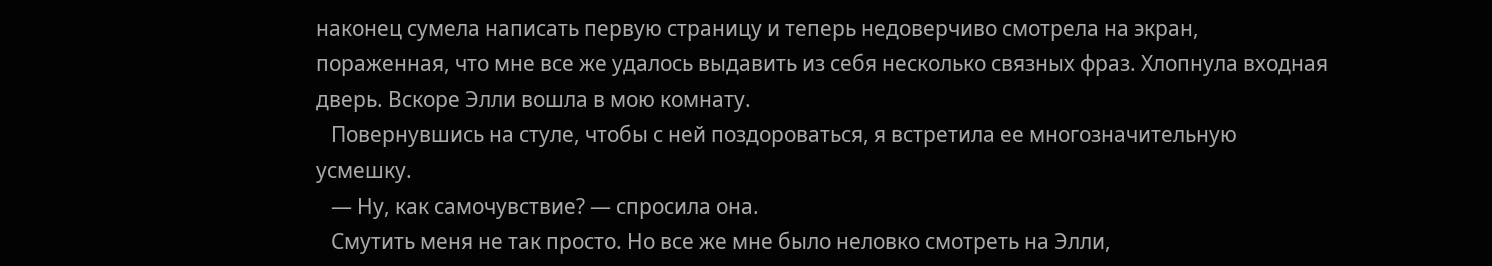наконец сумела написать первую страницу и теперь недоверчиво смотрела на экран, пораженная, что мне все же удалось выдавить из себя несколько связных фраз. Хлопнула входная дверь. Вскоре Элли вошла в мою комнату.
   Повернувшись на стуле, чтобы с ней поздороваться, я встретила ее многозначительную усмешку.
   — Ну, как самочувствие? — спросила она.
   Смутить меня не так просто. Но все же мне было неловко смотреть на Элли,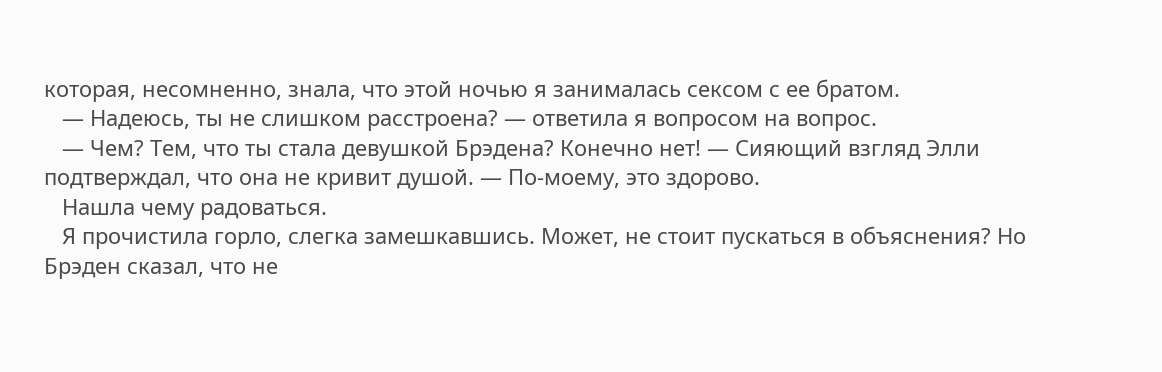которая, несомненно, знала, что этой ночью я занималась сексом с ее братом.
   — Надеюсь, ты не слишком расстроена? — ответила я вопросом на вопрос.
   — Чем? Тем, что ты стала девушкой Брэдена? Конечно нет! — Сияющий взгляд Элли подтверждал, что она не кривит душой. — По-моему, это здорово.
   Нашла чему радоваться.
   Я прочистила горло, слегка замешкавшись. Может, не стоит пускаться в объяснения? Но Брэден сказал, что не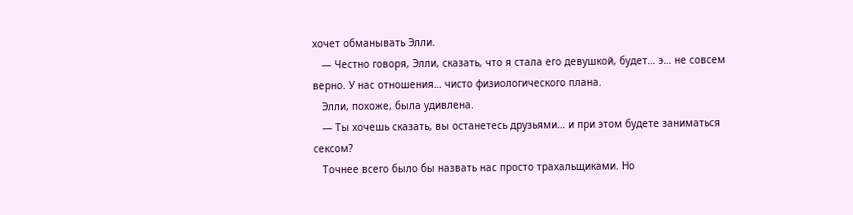хочет обманывать Элли.
   — Честно говоря, Элли, сказать, что я стала его девушкой, будет… э… не совсем верно. У нас отношения… чисто физиологического плана.
   Элли, похоже, была удивлена.
   — Ты хочешь сказать, вы останетесь друзьями… и при этом будете заниматься сексом?
   Точнее всего было бы назвать нас просто трахальщиками. Но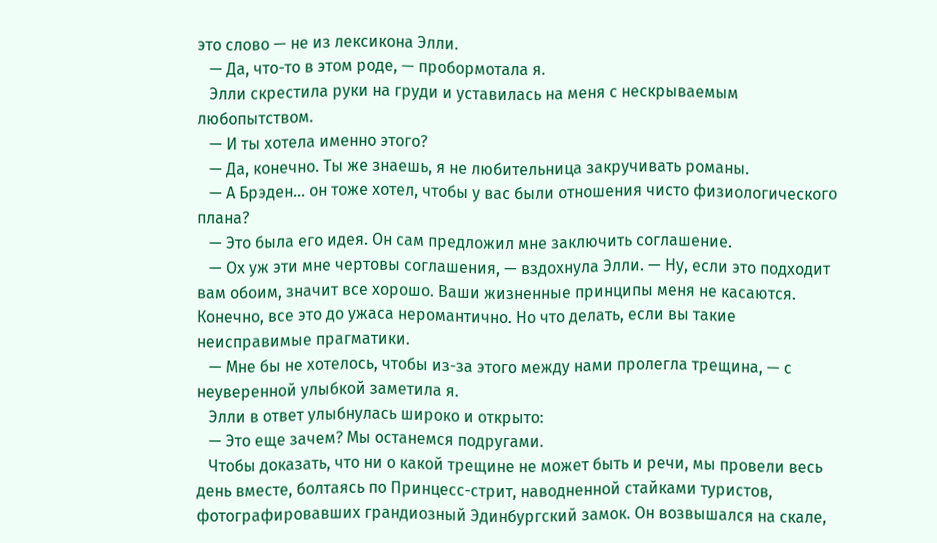это слово — не из лексикона Элли.
   — Да, что-то в этом роде, — пробормотала я.
   Элли скрестила руки на груди и уставилась на меня с нескрываемым любопытством.
   — И ты хотела именно этого?
   — Да, конечно. Ты же знаешь, я не любительница закручивать романы.
   — А Брэден… он тоже хотел, чтобы у вас были отношения чисто физиологического плана?
   — Это была его идея. Он сам предложил мне заключить соглашение.
   — Ох уж эти мне чертовы соглашения, — вздохнула Элли. — Ну, если это подходит вам обоим, значит все хорошо. Ваши жизненные принципы меня не касаются. Конечно, все это до ужаса неромантично. Но что делать, если вы такие неисправимые прагматики.
   — Мне бы не хотелось, чтобы из-за этого между нами пролегла трещина, — с неуверенной улыбкой заметила я.
   Элли в ответ улыбнулась широко и открыто:
   — Это еще зачем? Мы останемся подругами.
   Чтобы доказать, что ни о какой трещине не может быть и речи, мы провели весь день вместе, болтаясь по Принцесс-стрит, наводненной стайками туристов, фотографировавших грандиозный Эдинбургский замок. Он возвышался на скале,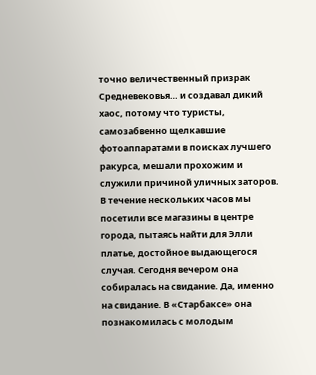точно величественный призрак Средневековья… и создавал дикий хаос, потому что туристы, самозабвенно щелкавшие фотоаппаратами в поисках лучшего ракурса, мешали прохожим и служили причиной уличных заторов. В течение нескольких часов мы посетили все магазины в центре города, пытаясь найти для Элли платье, достойное выдающегося случая. Сегодня вечером она собиралась на свидание. Да, именно на свидание. В «Старбаксе» она познакомилась с молодым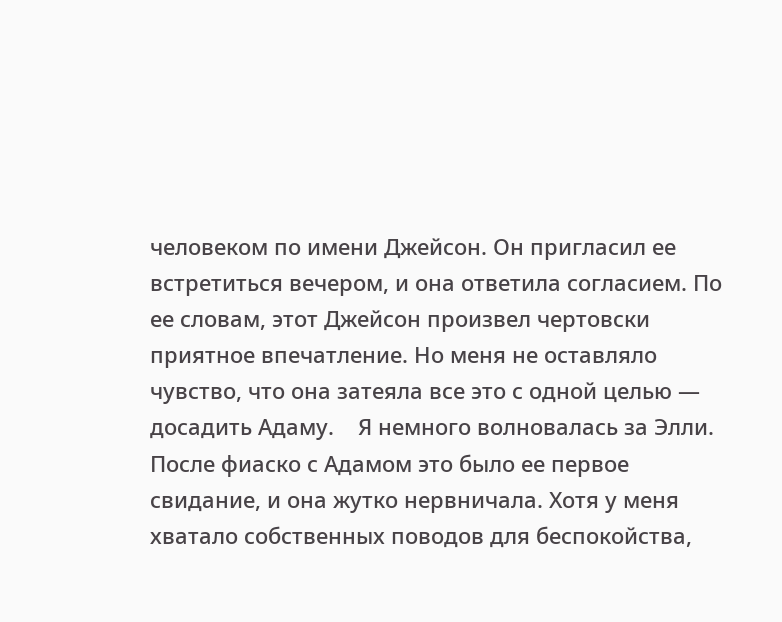человеком по имени Джейсон. Он пригласил ее встретиться вечером, и она ответила согласием. По ее словам, этот Джейсон произвел чертовски приятное впечатление. Но меня не оставляло чувство, что она затеяла все это с одной целью — досадить Адаму.    Я немного волновалась за Элли. После фиаско с Адамом это было ее первое свидание, и она жутко нервничала. Хотя у меня хватало собственных поводов для беспокойства,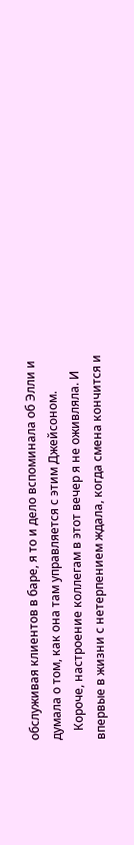обслуживая клиентов в баре, я то и дело вспоминала об Элли и думала о том, как она там управляется с этим Джейсоном.
   Короче, настроение коллегам в этот вечер я не оживляла. И впервые в жизни с нетерпением ждала, когда смена кончится и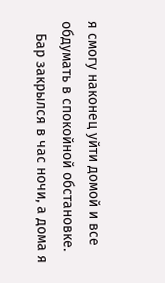я смогу наконец уйти домой и все обдумать в спокойной обстановке.
   Бар закрылся в час ночи, а дома я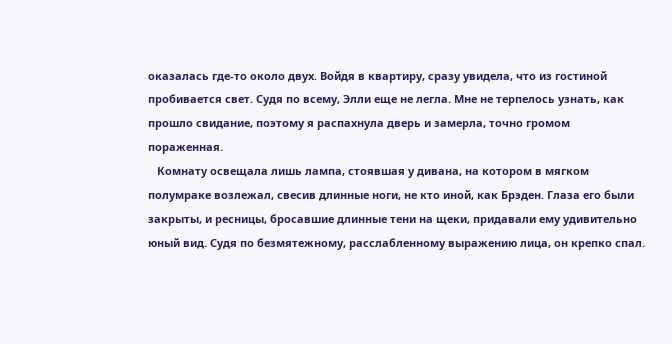оказалась где-то около двух. Войдя в квартиру, сразу увидела, что из гостиной пробивается свет. Судя по всему, Элли еще не легла. Мне не терпелось узнать, как прошло свидание, поэтому я распахнула дверь и замерла, точно громом пораженная.
   Комнату освещала лишь лампа, стоявшая у дивана, на котором в мягком полумраке возлежал, свесив длинные ноги, не кто иной, как Брэден. Глаза его были закрыты, и ресницы, бросавшие длинные тени на щеки, придавали ему удивительно юный вид. Судя по безмятежному, расслабленному выражению лица, он крепко спал.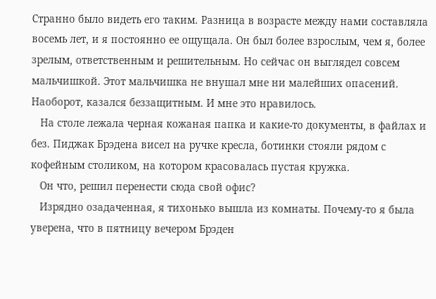Странно было видеть его таким. Разница в возрасте между нами составляла восемь лет, и я постоянно ее ощущала. Он был более взрослым, чем я, более зрелым, ответственным и решительным. Но сейчас он выглядел совсем мальчишкой. Этот мальчишка не внушал мне ни малейших опасений. Наоборот, казался беззащитным. И мне это нравилось.
   На столе лежала черная кожаная папка и какие-то документы, в файлах и без. Пиджак Брэдена висел на ручке кресла, ботинки стояли рядом с кофейным столиком, на котором красовалась пустая кружка.
   Он что, решил перенести сюда свой офис?
   Изрядно озадаченная, я тихонько вышла из комнаты. Почему-то я была уверена, что в пятницу вечером Брэден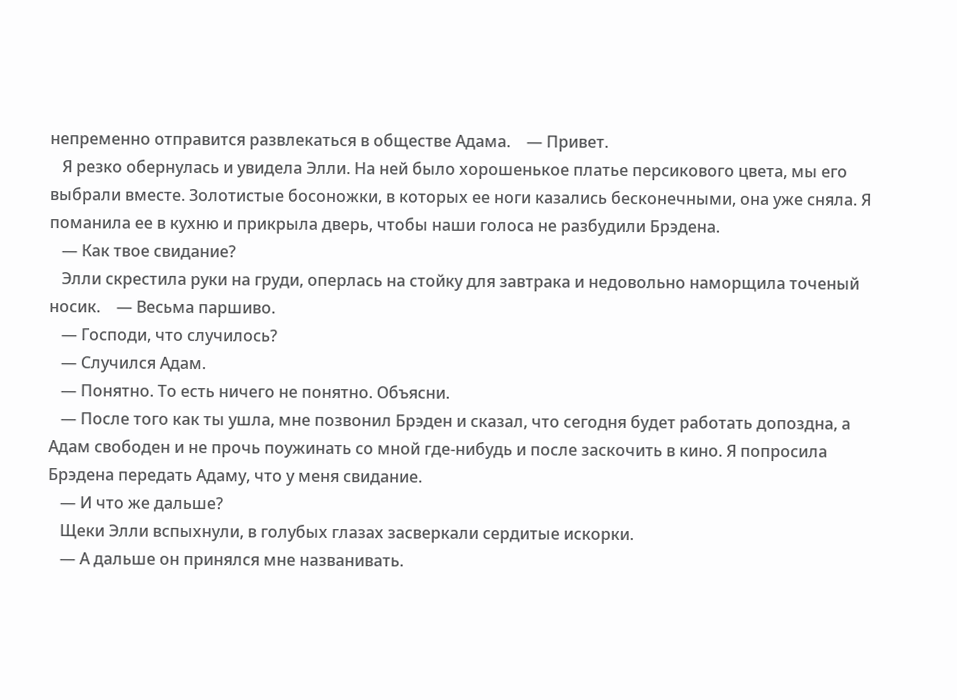непременно отправится развлекаться в обществе Адама.    — Привет.
   Я резко обернулась и увидела Элли. На ней было хорошенькое платье персикового цвета, мы его выбрали вместе. Золотистые босоножки, в которых ее ноги казались бесконечными, она уже сняла. Я поманила ее в кухню и прикрыла дверь, чтобы наши голоса не разбудили Брэдена.
   — Как твое свидание?
   Элли скрестила руки на груди, оперлась на стойку для завтрака и недовольно наморщила точеный носик.    — Весьма паршиво.
   — Господи, что случилось?
   — Случился Адам.
   — Понятно. То есть ничего не понятно. Объясни.
   — После того как ты ушла, мне позвонил Брэден и сказал, что сегодня будет работать допоздна, а Адам свободен и не прочь поужинать со мной где-нибудь и после заскочить в кино. Я попросила Брэдена передать Адаму, что у меня свидание.
   — И что же дальше?
   Щеки Элли вспыхнули, в голубых глазах засверкали сердитые искорки.
   — А дальше он принялся мне названивать.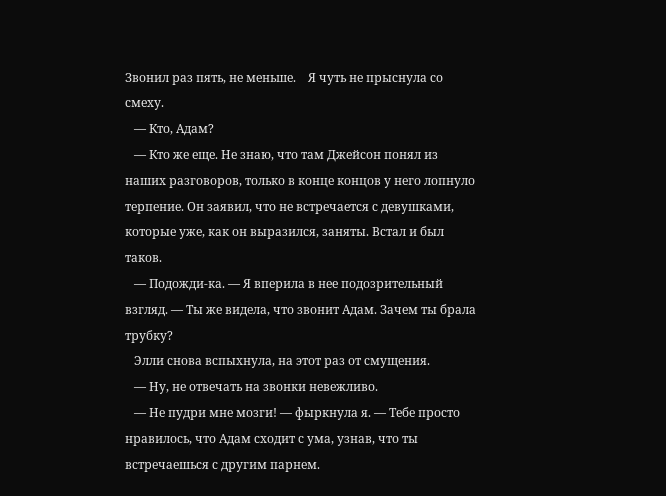Звонил раз пять, не меньше.    Я чуть не прыснула со смеху.
   — Кто, Адам?
   — Кто же еще. Не знаю, что там Джейсон понял из наших разговоров, только в конце концов у него лопнуло терпение. Он заявил, что не встречается с девушками, которые уже, как он выразился, заняты. Встал и был таков.
   — Подожди-ка. — Я вперила в нее подозрительный взгляд. — Ты же видела, что звонит Адам. Зачем ты брала трубку?
   Элли снова вспыхнула, на этот раз от смущения.
   — Ну, не отвечать на звонки невежливо.
   — Не пудри мне мозги! — фыркнула я. — Тебе просто нравилось, что Адам сходит с ума, узнав, что ты встречаешься с другим парнем.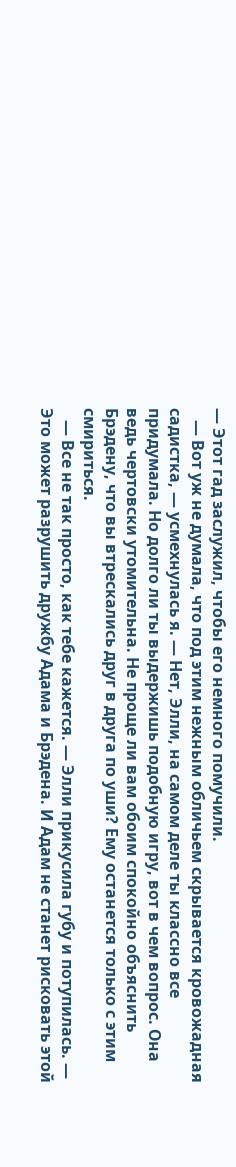— Этот гад заслужил, чтобы его немного помучили.
   — Вот уж не думала, что под этим нежным обличьем скрывается кровожадная садистка, — усмехнулась я. — Нет, Элли, на самом деле ты классно все придумала. Но долго ли ты выдержишь подобную игру, вот в чем вопрос. Она ведь чертовски утомительна. Не проще ли вам обоим спокойно объяснить Брэдену, что вы втрескались друг в друга по уши? Ему останется только с этим смириться.
   — Все не так просто, как тебе кажется. — Элли прикусила губу и потупилась. — Это может разрушить дружбу Адама и Брэдена. И Адам не станет рисковать этой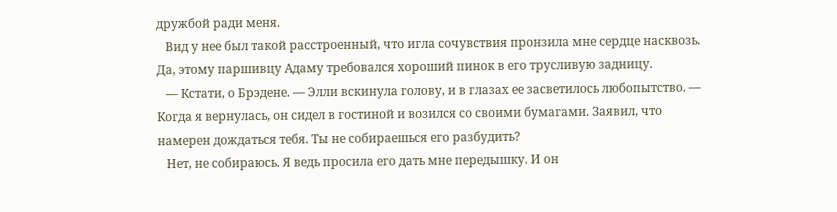дружбой ради меня.
   Вид у нее был такой расстроенный, что игла сочувствия пронзила мне сердце насквозь. Да, этому паршивцу Адаму требовался хороший пинок в его трусливую задницу.
   — Кстати, о Брэдене. — Элли вскинула голову, и в глазах ее засветилось любопытство. — Когда я вернулась, он сидел в гостиной и возился со своими бумагами. Заявил, что намерен дождаться тебя. Ты не собираешься его разбудить?
   Нет, не собираюсь. Я ведь просила его дать мне передышку. И он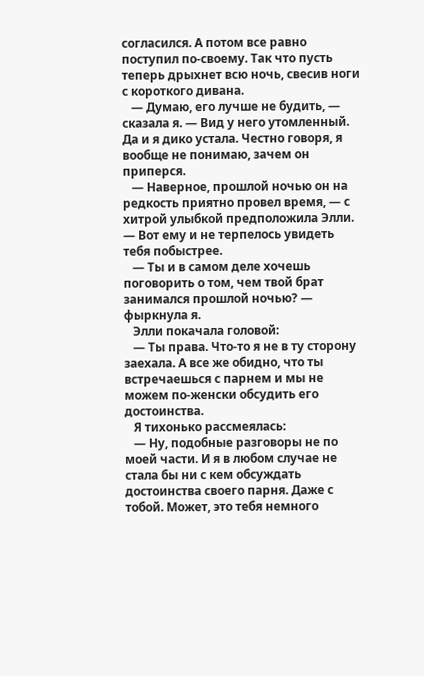согласился. А потом все равно поступил по-своему. Так что пусть теперь дрыхнет всю ночь, свесив ноги с короткого дивана.
   — Думаю, его лучше не будить, — сказала я. — Вид у него утомленный. Да и я дико устала. Честно говоря, я вообще не понимаю, зачем он приперся.
   — Наверное, прошлой ночью он на редкость приятно провел время, — с хитрой улыбкой предположила Элли. — Вот ему и не терпелось увидеть тебя побыстрее.
   — Ты и в самом деле хочешь поговорить о том, чем твой брат занимался прошлой ночью? — фыркнула я.
   Элли покачала головой:
   — Ты права. Что-то я не в ту сторону заехала. А все же обидно, что ты встречаешься с парнем и мы не можем по-женски обсудить его достоинства.
   Я тихонько рассмеялась:
   — Ну, подобные разговоры не по моей части. И я в любом случае не стала бы ни с кем обсуждать достоинства своего парня. Даже с тобой. Может, это тебя немного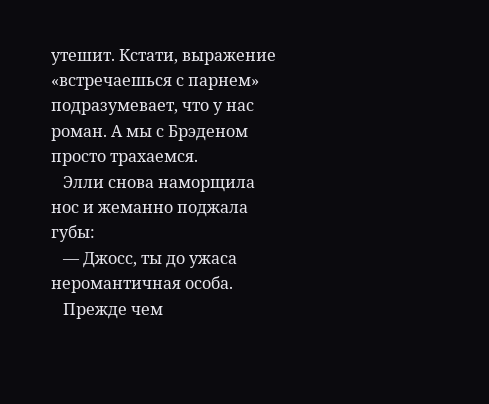утешит. Кстати, выражение «встречаешься с парнем» подразумевает, что у нас роман. А мы с Брэденом просто трахаемся.
   Элли снова наморщила нос и жеманно поджала губы:
   — Джосс, ты до ужаса неромантичная особа.
   Прежде чем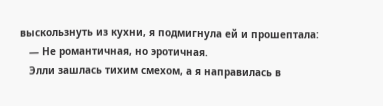выскользнуть из кухни, я подмигнула ей и прошептала:
   — Не романтичная, но эротичная.
   Элли зашлась тихим смехом, а я направилась в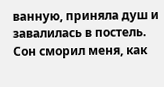ванную, приняла душ и завалилась в постель. Сон сморил меня, как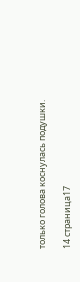только голова коснулась подушки.

14 страница17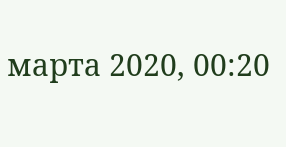марта 2020, 00:20